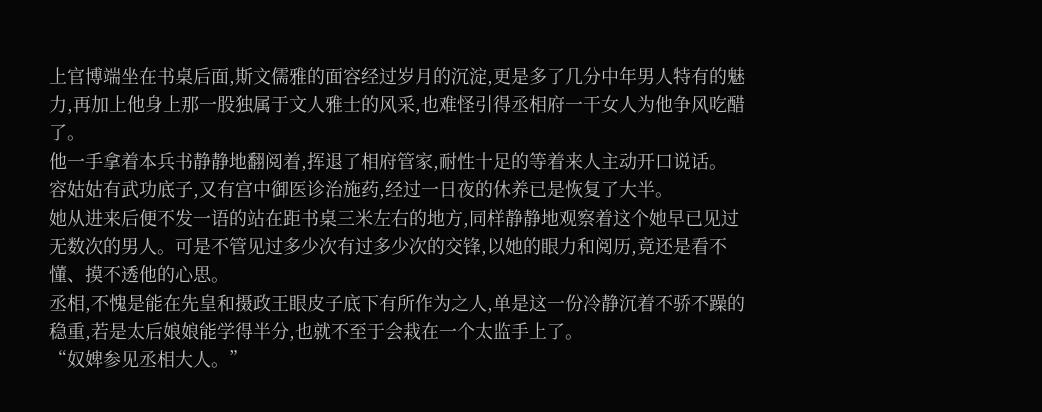上官博端坐在书桌后面,斯文儒雅的面容经过岁月的沉淀,更是多了几分中年男人特有的魅力,再加上他身上那一股独属于文人雅士的风采,也难怪引得丞相府一干女人为他争风吃醋了。
他一手拿着本兵书静静地翻阅着,挥退了相府管家,耐性十足的等着来人主动开口说话。
容姑姑有武功底子,又有宫中御医诊治施药,经过一日夜的休养已是恢复了大半。
她从进来后便不发一语的站在距书桌三米左右的地方,同样静静地观察着这个她早已见过无数次的男人。可是不管见过多少次有过多少次的交锋,以她的眼力和阅历,竟还是看不懂、摸不透他的心思。
丞相,不愧是能在先皇和摄政王眼皮子底下有所作为之人,单是这一份冷静沉着不骄不躁的稳重,若是太后娘娘能学得半分,也就不至于会栽在一个太监手上了。
“奴婢参见丞相大人。”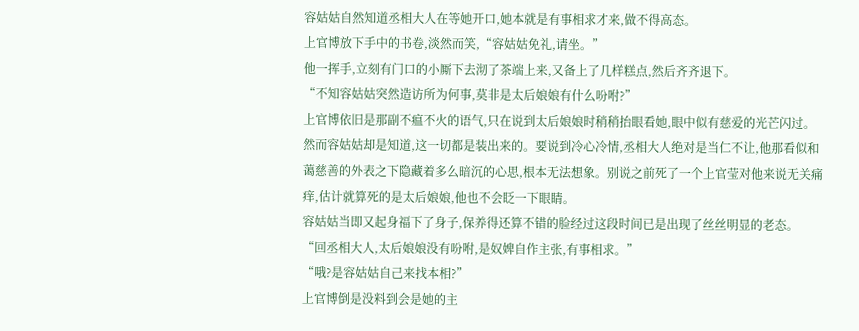容姑姑自然知道丞相大人在等她开口,她本就是有事相求才来,做不得高态。
上官博放下手中的书卷,淡然而笑,“容姑姑免礼,请坐。”
他一挥手,立刻有门口的小厮下去沏了茶端上来,又备上了几样糕点,然后齐齐退下。
“不知容姑姑突然造访所为何事,莫非是太后娘娘有什么吩咐?”
上官博依旧是那副不瘟不火的语气,只在说到太后娘娘时稍稍抬眼看她,眼中似有慈爱的光芒闪过。
然而容姑姑却是知道,这一切都是装出来的。要说到冷心冷情,丞相大人绝对是当仁不让,他那看似和蔼慈善的外表之下隐藏着多么暗沉的心思,根本无法想象。别说之前死了一个上官莹对他来说无关痛痒,估计就算死的是太后娘娘,他也不会眨一下眼睛。
容姑姑当即又起身福下了身子,保养得还算不错的脸经过这段时间已是出现了丝丝明显的老态。
“回丞相大人,太后娘娘没有吩咐,是奴婢自作主张,有事相求。”
“哦?是容姑姑自己来找本相?”
上官博倒是没料到会是她的主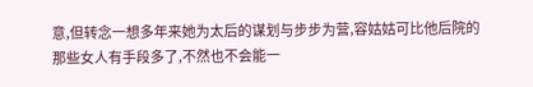意,但转念一想多年来她为太后的谋划与步步为营,容姑姑可比他后院的那些女人有手段多了,不然也不会能一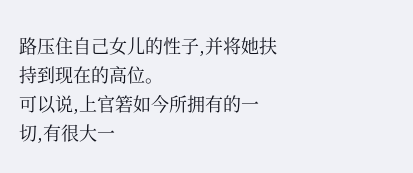路压住自己女儿的性子,并将她扶持到现在的高位。
可以说,上官箬如今所拥有的一切,有很大一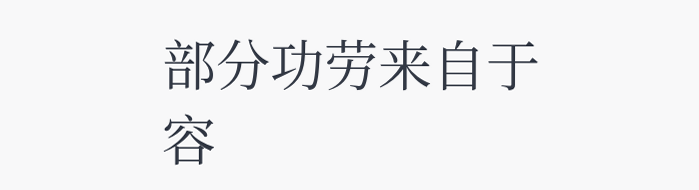部分功劳来自于容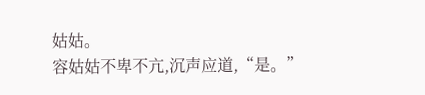姑姑。
容姑姑不卑不亢,沉声应道,“是。”